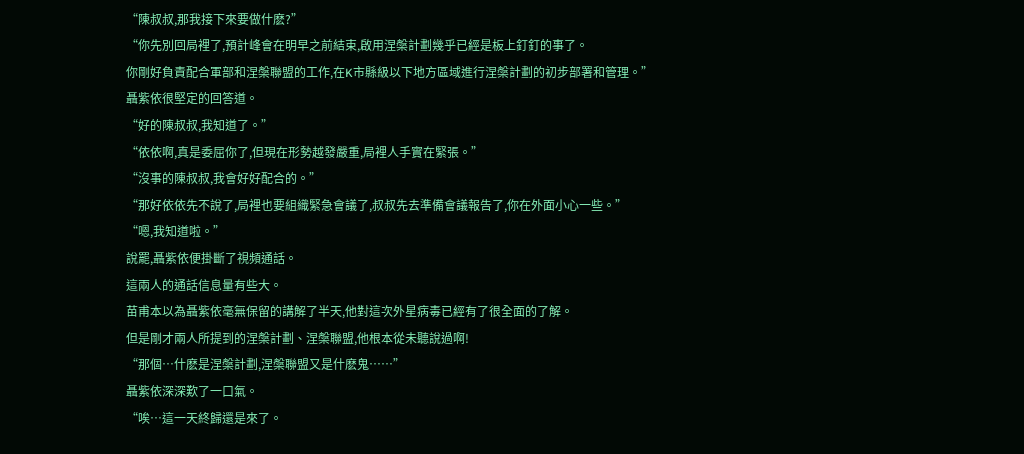“陳叔叔,那我接下來要做什麽?”
“你先別回局裡了,預計峰會在明早之前結束,啟用涅槃計劃幾乎已經是板上釘釘的事了。
你剛好負責配合軍部和涅槃聯盟的工作,在K市縣級以下地方區域進行涅槃計劃的初步部署和管理。”
聶紫依很堅定的回答道。
“好的陳叔叔,我知道了。”
“依依啊,真是委屈你了,但現在形勢越發嚴重,局裡人手實在緊張。”
“沒事的陳叔叔,我會好好配合的。”
“那好依依先不說了,局裡也要組織緊急會議了,叔叔先去準備會議報告了,你在外面小心一些。”
“嗯,我知道啦。”
說罷,聶紫依便掛斷了視頻通話。
這兩人的通話信息量有些大。
苗甫本以為聶紫依毫無保留的講解了半天,他對這次外星病毒已經有了很全面的了解。
但是剛才兩人所提到的涅槃計劃、涅槃聯盟,他根本從未聽說過啊!
“那個…什麽是涅槃計劃,涅槃聯盟又是什麽鬼……”
聶紫依深深歎了一口氣。
“唉…這一天終歸還是來了。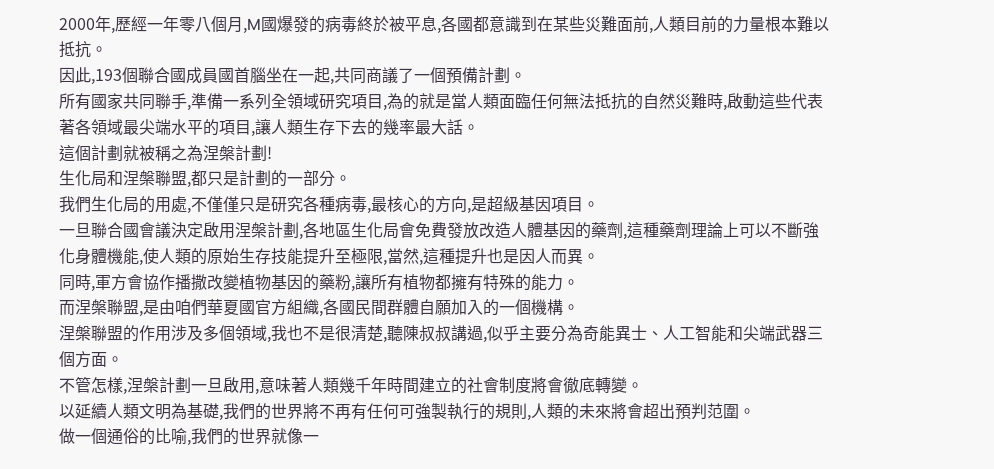2000年,歷經一年零八個月,M國爆發的病毒終於被平息,各國都意識到在某些災難面前,人類目前的力量根本難以抵抗。
因此,193個聯合國成員國首腦坐在一起,共同商議了一個預備計劃。
所有國家共同聯手,準備一系列全領域研究項目,為的就是當人類面臨任何無法抵抗的自然災難時,啟動這些代表著各領域最尖端水平的項目,讓人類生存下去的幾率最大話。
這個計劃就被稱之為涅槃計劃!
生化局和涅槃聯盟,都只是計劃的一部分。
我們生化局的用處,不僅僅只是研究各種病毒,最核心的方向,是超級基因項目。
一旦聯合國會議決定啟用涅槃計劃,各地區生化局會免費發放改造人體基因的藥劑,這種藥劑理論上可以不斷強化身體機能,使人類的原始生存技能提升至極限,當然,這種提升也是因人而異。
同時,軍方會協作播撒改變植物基因的藥粉,讓所有植物都擁有特殊的能力。
而涅槃聯盟,是由咱們華夏國官方組織,各國民間群體自願加入的一個機構。
涅槃聯盟的作用涉及多個領域,我也不是很清楚,聽陳叔叔講過,似乎主要分為奇能異士、人工智能和尖端武器三個方面。
不管怎樣,涅槃計劃一旦啟用,意味著人類幾千年時間建立的社會制度將會徹底轉變。
以延續人類文明為基礎,我們的世界將不再有任何可強製執行的規則,人類的未來將會超出預判范圍。
做一個通俗的比喻,我們的世界就像一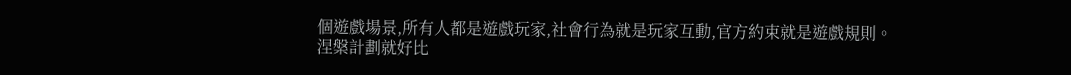個遊戲場景,所有人都是遊戲玩家,社會行為就是玩家互動,官方約束就是遊戲規則。
涅槃計劃就好比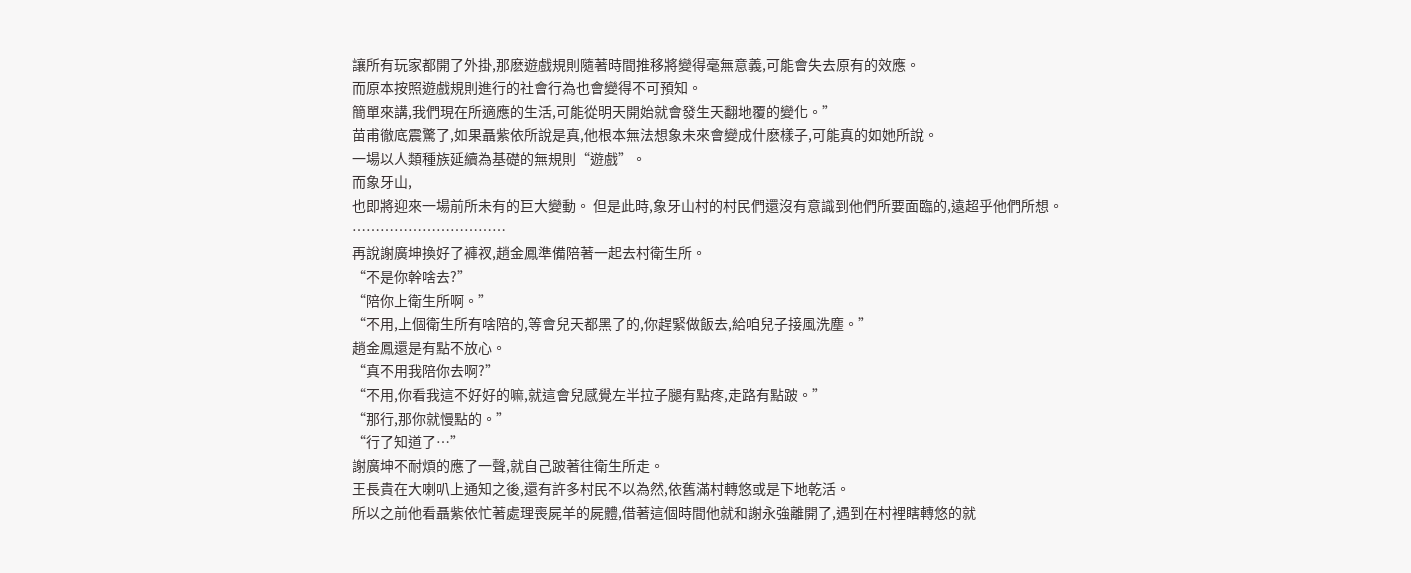讓所有玩家都開了外掛,那麽遊戲規則隨著時間推移將變得毫無意義,可能會失去原有的效應。
而原本按照遊戲規則進行的社會行為也會變得不可預知。
簡單來講,我們現在所適應的生活,可能從明天開始就會發生天翻地覆的變化。”
苗甫徹底震驚了,如果聶紫依所說是真,他根本無法想象未來會變成什麽樣子,可能真的如她所說。
一場以人類種族延續為基礎的無規則“遊戲”。
而象牙山,
也即將迎來一場前所未有的巨大變動。 但是此時,象牙山村的村民們還沒有意識到他們所要面臨的,遠超乎他們所想。
……………………………
再說謝廣坤換好了褲衩,趙金鳳準備陪著一起去村衛生所。
“不是你幹啥去?”
“陪你上衛生所啊。”
“不用,上個衛生所有啥陪的,等會兒天都黑了的,你趕緊做飯去,給咱兒子接風洗塵。”
趙金鳳還是有點不放心。
“真不用我陪你去啊?”
“不用,你看我這不好好的嘛,就這會兒感覺左半拉子腿有點疼,走路有點跛。”
“那行,那你就慢點的。”
“行了知道了…”
謝廣坤不耐煩的應了一聲,就自己跛著往衛生所走。
王長貴在大喇叭上通知之後,還有許多村民不以為然,依舊滿村轉悠或是下地乾活。
所以之前他看聶紫依忙著處理喪屍羊的屍體,借著這個時間他就和謝永強離開了,遇到在村裡瞎轉悠的就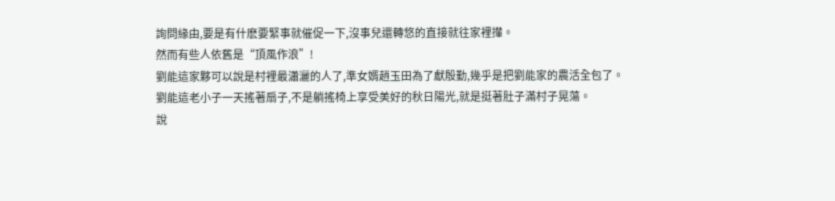詢問緣由,要是有什麽要緊事就催促一下,沒事兒還轉悠的直接就往家裡攆。
然而有些人依舊是“頂風作浪”!
劉能這家夥可以說是村裡最瀟灑的人了,準女婿趙玉田為了獻殷勤,幾乎是把劉能家的農活全包了。
劉能這老小子一天搖著扇子,不是躺搖椅上享受美好的秋日陽光,就是挺著肚子滿村子晃蕩。
說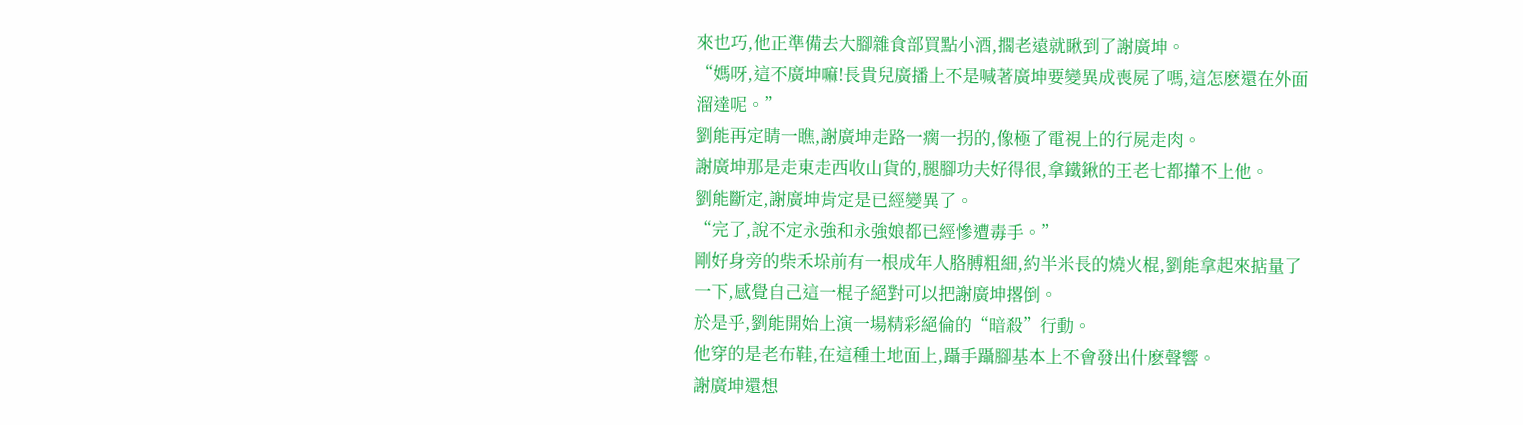來也巧,他正準備去大腳雜食部買點小酒,擱老遠就瞅到了謝廣坤。
“媽呀,這不廣坤嘛!長貴兒廣播上不是喊著廣坤要變異成喪屍了嗎,這怎麽還在外面溜達呢。”
劉能再定睛一瞧,謝廣坤走路一瘸一拐的,像極了電視上的行屍走肉。
謝廣坤那是走東走西收山貨的,腿腳功夫好得很,拿鐵鍬的王老七都攆不上他。
劉能斷定,謝廣坤肯定是已經變異了。
“完了,說不定永強和永強娘都已經慘遭毒手。”
剛好身旁的柴禾垛前有一根成年人胳膊粗細,約半米長的燒火棍,劉能拿起來掂量了一下,感覺自己這一棍子絕對可以把謝廣坤撂倒。
於是乎,劉能開始上演一場精彩絕倫的“暗殺”行動。
他穿的是老布鞋,在這種土地面上,躡手躡腳基本上不會發出什麽聲響。
謝廣坤還想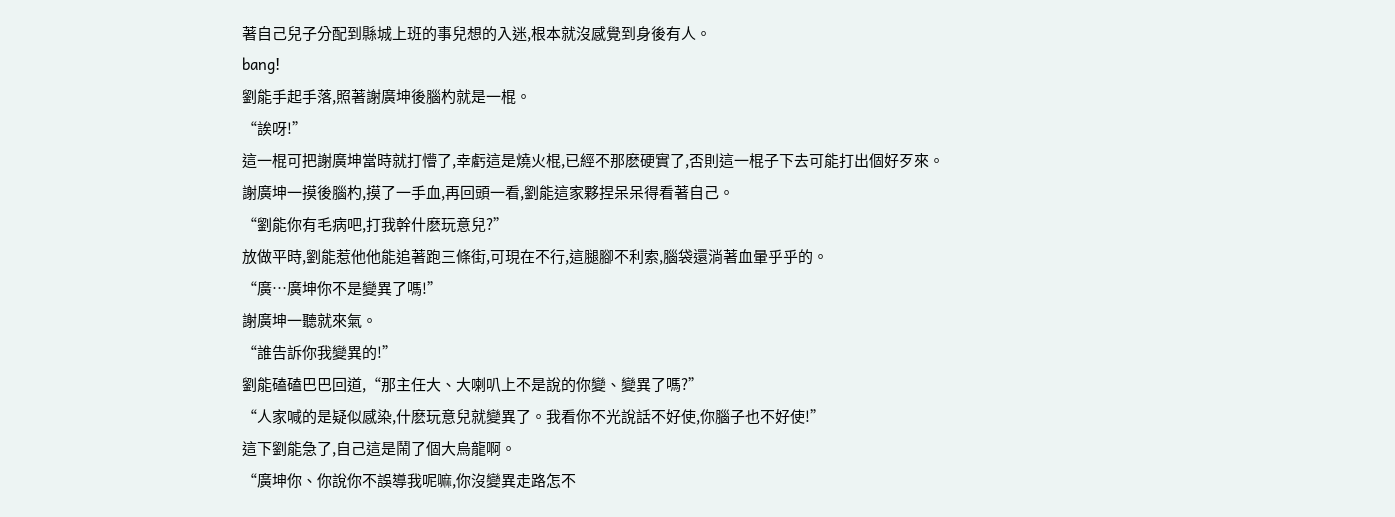著自己兒子分配到縣城上班的事兒想的入迷,根本就沒感覺到身後有人。
bang!
劉能手起手落,照著謝廣坤後腦杓就是一棍。
“誒呀!”
這一棍可把謝廣坤當時就打懵了,幸虧這是燒火棍,已經不那麽硬實了,否則這一棍子下去可能打出個好歹來。
謝廣坤一摸後腦杓,摸了一手血,再回頭一看,劉能這家夥捏呆呆得看著自己。
“劉能你有毛病吧,打我幹什麽玩意兒?”
放做平時,劉能惹他他能追著跑三條街,可現在不行,這腿腳不利索,腦袋還淌著血暈乎乎的。
“廣…廣坤你不是變異了嗎!”
謝廣坤一聽就來氣。
“誰告訴你我變異的!”
劉能磕磕巴巴回道,“那主任大、大喇叭上不是說的你變、變異了嗎?”
“人家喊的是疑似感染,什麽玩意兒就變異了。我看你不光說話不好使,你腦子也不好使!”
這下劉能急了,自己這是鬧了個大烏龍啊。
“廣坤你、你說你不誤導我呢嘛,你沒變異走路怎不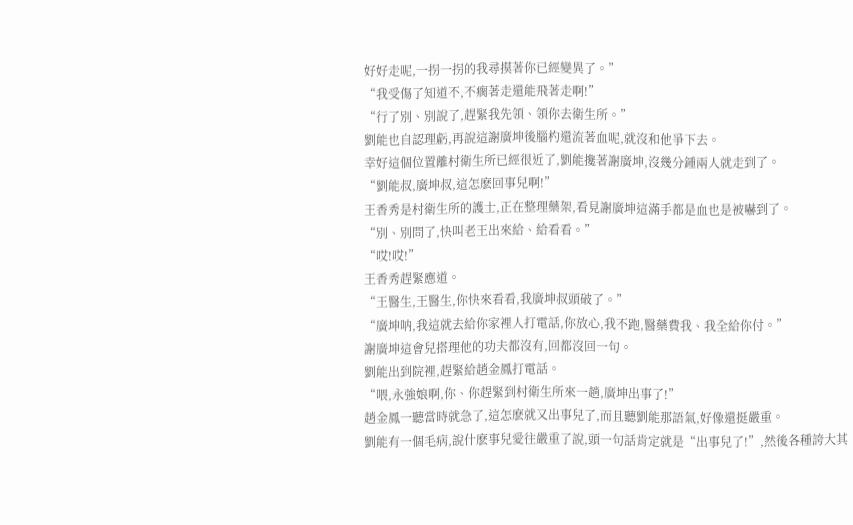好好走呢,一拐一拐的我尋摸著你已經變異了。”
“我受傷了知道不,不瘸著走還能飛著走啊!”
“行了別、別說了,趕緊我先領、領你去衛生所。”
劉能也自認理虧,再說這謝廣坤後腦杓還流著血呢,就沒和他爭下去。
幸好這個位置離村衛生所已經很近了,劉能攙著謝廣坤,沒幾分鍾兩人就走到了。
“劉能叔,廣坤叔,這怎麽回事兒啊!”
王香秀是村衛生所的護士,正在整理藥架,看見謝廣坤這滿手都是血也是被嚇到了。
“別、別問了,快叫老王出來給、給看看。”
“哎!哎!”
王香秀趕緊應道。
“王醫生,王醫生,你快來看看,我廣坤叔頭破了。”
“廣坤呐,我這就去給你家裡人打電話,你放心,我不跑,醫藥費我、我全給你付。”
謝廣坤這會兒搭理他的功夫都沒有,回都沒回一句。
劉能出到院裡,趕緊給趙金鳳打電話。
“喂,永強娘啊,你、你趕緊到村衛生所來一趟,廣坤出事了!”
趙金鳳一聽當時就急了,這怎麽就又出事兒了,而且聽劉能那語氣,好像還挺嚴重。
劉能有一個毛病,說什麽事兒愛往嚴重了說,頭一句話肯定就是“出事兒了!”,然後各種誇大其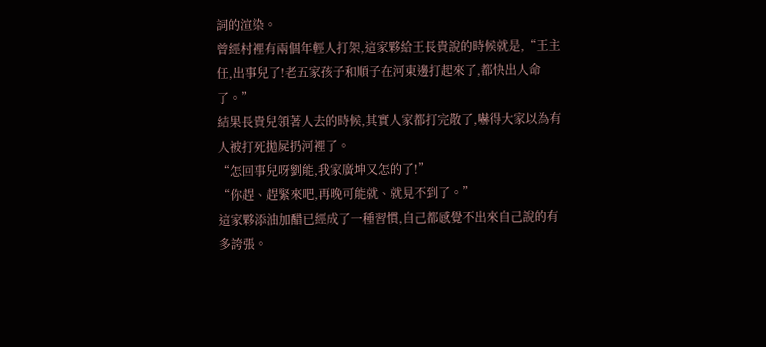詞的渲染。
曾經村裡有兩個年輕人打架,這家夥給王長貴說的時候就是,“王主任,出事兒了!老五家孩子和順子在河東邊打起來了,都快出人命了。”
結果長貴兒領著人去的時候,其實人家都打完散了,嚇得大家以為有人被打死拋屍扔河裡了。
“怎回事兒呀劉能,我家廣坤又怎的了!”
“你趕、趕緊來吧,再晚可能就、就見不到了。”
這家夥添油加醋已經成了一種習慣,自己都感覺不出來自己說的有多誇張。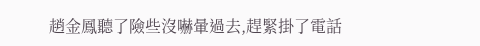趙金鳳聽了險些沒嚇暈過去,趕緊掛了電話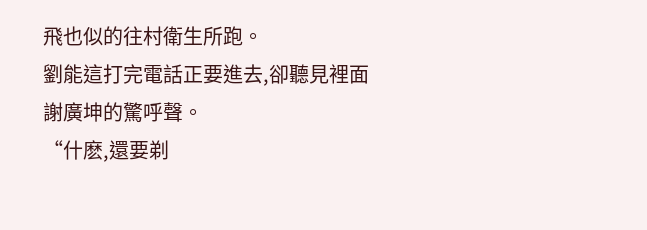飛也似的往村衛生所跑。
劉能這打完電話正要進去,卻聽見裡面謝廣坤的驚呼聲。
“什麽,還要剃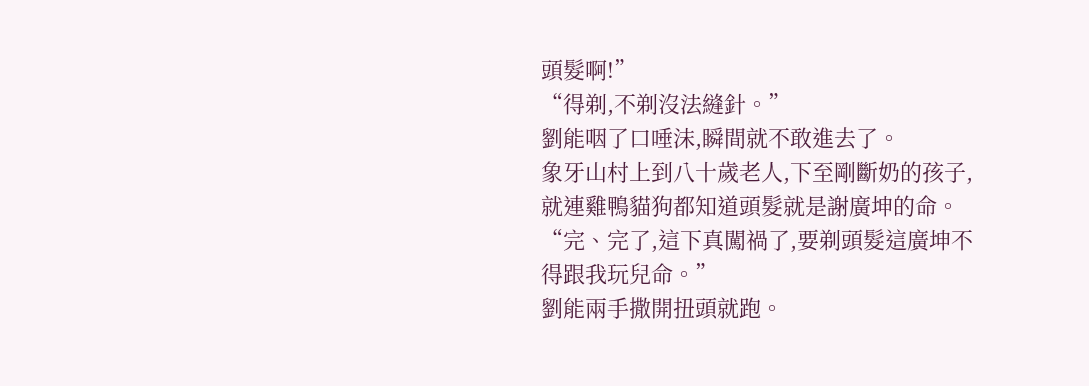頭髮啊!”
“得剃,不剃沒法縫針。”
劉能咽了口唾沫,瞬間就不敢進去了。
象牙山村上到八十歲老人,下至剛斷奶的孩子,就連雞鴨貓狗都知道頭髮就是謝廣坤的命。
“完、完了,這下真闖禍了,要剃頭髮這廣坤不得跟我玩兒命。”
劉能兩手撒開扭頭就跑。